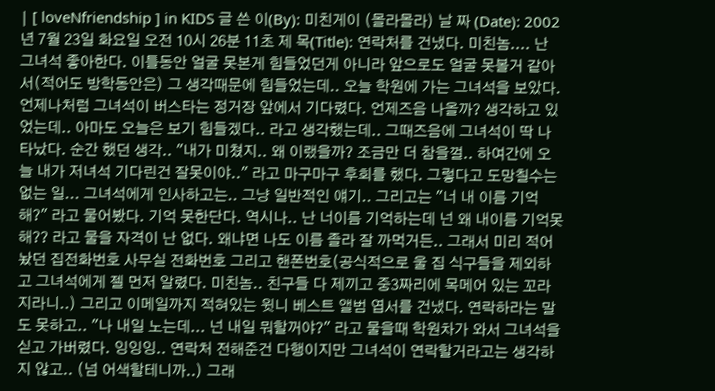| [ loveNfriendship ] in KIDS 글 쓴 이(By): 미친게이 (몰라몰라) 날 짜 (Date): 2002년 7월 23일 화요일 오전 10시 26분 11초 제 목(Title): 연락처를 건냈다. 미친놈.... 난 그녀석 좋아한다. 이틀동안 얼굴 못본게 힘들었던게 아니라 앞으로도 얼굴 못볼거 같아서(적어도 방학동안은) 그 생각때문에 힘들었는데.. 오늘 학원에 가는 그녀석을 보았다. 언제나처럼 그녀석이 버스타는 정거장 앞에서 기다렸다. 언제즈음 나올까? 생각하고 있었는데.. 아마도 오늘은 보기 힘들겠다.. 라고 생각했는데.. 그때즈음에 그녀석이 딱 나타났다. 순간 했던 생각.. "내가 미쳤지.. 왜 이랬을까? 조금만 더 참을껄.. 하여간에 오늘 내가 저녀석 기다린건 잘못이야.." 라고 마구마구 후회를 했다. 그렇다고 도망칠수는 없는 일... 그녀석에게 인사하고는.. 그냥 일반적인 얘기.. 그리고는 "너 내 이름 기억해?" 라고 물어봤다. 기억 못한단다. 역시나.. 난 너이름 기억하는데 넌 왜 내이름 기억못해?? 라고 물을 자격이 난 없다. 왜냐면 나도 이름 졸라 잘 까먹거든.. 그래서 미리 적어놨던 집전화번호 사무실 전화번호 그리고 핸폰번호(공식적으로 울 집 식구들을 제외하고 그녀석에게 젤 먼저 알렸다. 미친놈.. 친구들 다 제끼고 중3짜리에 목메어 있는 꼬라지라니..) 그리고 이메일까지 적혀있는 윗니 베스트 앨범 엽서를 건냈다. 연락하라는 말도 못하고.. "나 내일 노는데... 넌 내일 뭐할꺼야?" 라고 물을때 학원차가 와서 그녀석을 싣고 가버렸다. 잉잉잉.. 연락처 전해준건 다행이지만 그녀석이 연락할거라고는 생각하지 않고.. (넘 어색할테니까..) 그래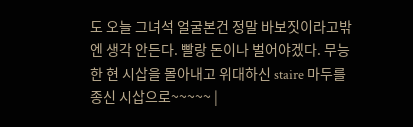도 오늘 그녀석 얼굴본건 정말 바보짓이라고밖엔 생각 안든다. 빨랑 돈이나 벌어야겠다. 무능한 현 시삽을 몰아내고 위대하신 staire 마두를 종신 시삽으로~~~~~ |